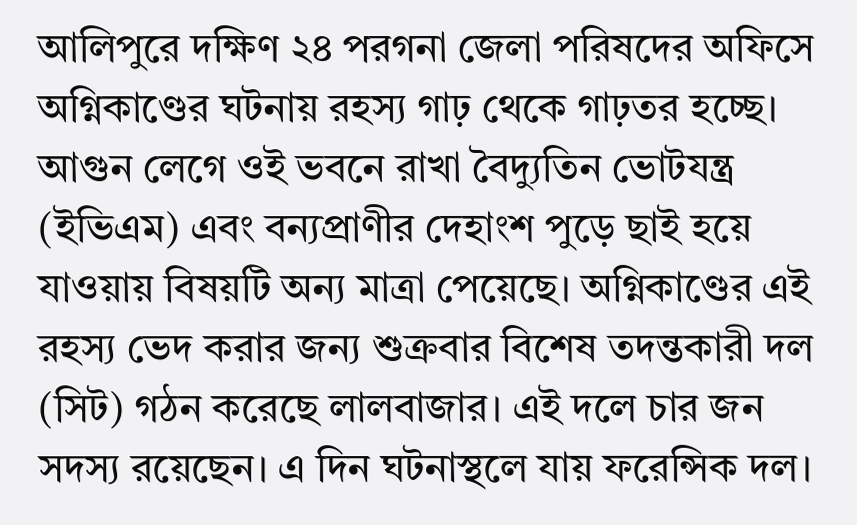আলিপুরে দক্ষিণ ২৪ পরগনা জেলা পরিষদের অফিসে অগ্নিকাণ্ডের ঘটনায় রহস্য গাঢ় থেকে গাঢ়তর হচ্ছে। আগুন লেগে ওই ভবনে রাখা বৈদ্যুতিন ভোটযন্ত্র (ইভিএম) এবং বন্যপ্রাণীর দেহাংশ পুড়ে ছাই হয়ে যাওয়ায় বিষয়টি অন্য মাত্রা পেয়েছে। অগ্নিকাণ্ডের এই রহস্য ভেদ করার জন্য শুক্রবার বিশেষ তদন্তকারী দল (সিট) গঠন করেছে লালবাজার। এই দলে চার জন সদস্য রয়েছেন। এ দিন ঘটনাস্থলে যায় ফরেন্সিক দল।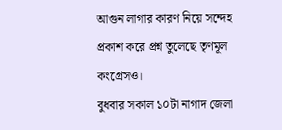আগুন লাগার কারণ নিয়ে সন্দেহ প্রকাশ করে প্রশ্ন তুলেছে তৃণমূল কংগ্রেসও।
বুধবার সকাল ১০টা নাগাদ জেলা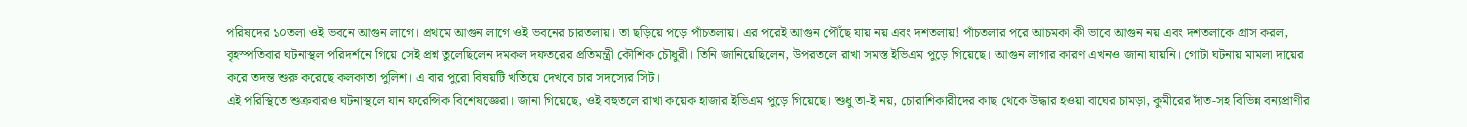পরিষদের ১০তলা ওই ভবনে আগুন লাগে। প্রথমে আগুন লাগে ওই ভবনের চারতলায়। তা ছড়িয়ে পড়ে পাঁচতলায়। এর পরেই আগুন পৌঁছে যায় নয় এবং দশতলায়! পাঁচতলার পরে আচমকা কী ভাবে আগুন নয় এবং দশতলাকে গ্রাস করল, বৃহস্পতিবার ঘটনাস্থল পরিদর্শনে গিয়ে সেই প্রশ্ন তুলেছিলেন দমকল দফতরের প্রতিমন্ত্রী কৌশিক চৌধুরী। তিনি জানিয়েছিলেন, উপরতলে রাখা সমস্ত ইভিএম পুড়ে গিয়েছে। আগুন লাগার কারণ এখনও জানা যায়নি। গোটা ঘটনায় মামলা দায়ের করে তদন্ত শুরু করেছে কলকাতা পুলিশ। এ বার পুরো বিষয়টি খতিয়ে দেখবে চার সদস্যের সিট।
এই পরিস্থিতে শুক্রবারও ঘটনাস্থলে যান ফরেন্সিক বিশেষজ্ঞেরা। জানা গিয়েছে, ওই বহুতলে রাখা কয়েক হাজার ইভিএম পুড়ে গিয়েছে। শুধু তা-ই নয়, চোরাশিকারীদের কাছ থেকে উদ্ধার হওয়া বাঘের চামড়া, কুমীরের দাঁত-সহ বিভিন্ন বন্যপ্রাণীর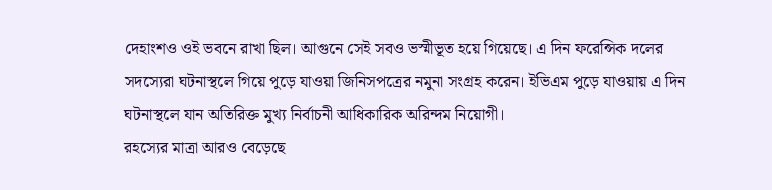দেহাংশও ওই ভবনে রাখা ছিল। আগুনে সেই সবও ভস্মীভূত হয়ে গিয়েছে। এ দিন ফরেন্সিক দলের সদস্যেরা ঘটনাস্থলে গিয়ে পুড়ে যাওয়া জিনিসপত্রের নমুনা সংগ্রহ করেন। ইভিএম পুড়ে যাওয়ায় এ দিন ঘটনাস্থলে যান অতিরিক্ত মুখ্য নির্বাচনী আধিকারিক অরিন্দম নিয়োগী।
রহস্যের মাত্রা আরও বেড়েছে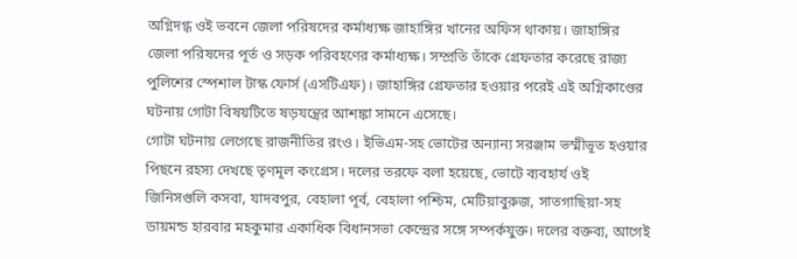অগ্নিদগ্ধ ওই ভবনে জেলা পরিষদের কর্মাধ্যক্ষ জাহাঙ্গির খানের অফিস থাকায়। জাহাঙ্গির জেলা পরিষদের পূর্ত ও সড়ক পরিবহণের কর্মাধ্যক্ষ। সম্প্রতি তাঁকে গ্রেফতার করেছে রাজ্য পুলিশের স্পেশাল টাস্ক ফোর্স (এসটিএফ)। জাহাঙ্গির গ্রেফতার হওয়ার পরেই এই অগ্নিকাণ্ডের ঘটনায় গোটা বিষয়টিতে ষড়যন্ত্রের আশঙ্কা সামনে এসেছে।
গোটা ঘটনায় লেগেছে রাজনীতির রংও। ইভিএম-সহ ভোটের অন্যান্য সরঞ্জাম ভস্মীভূত হওয়ার পিছনে রহস্য দেখছে তৃণমূল কংগ্রেস। দলের তরফে বলা হয়েছে, ভোটে ব্যবহার্য ওই জিনিসগুলি কসবা, যাদবপুর, বেহালা পূর্ব, বেহালা পশ্চিম, মেটিয়াবুরুজ, সাতগাছিয়া-সহ ডায়মন্ড হারবার মহকুমার একাধিক বিধানসভা কেন্দ্রের সঙ্গে সম্পর্কযুক্ত। দলের বক্তব্য, আগেই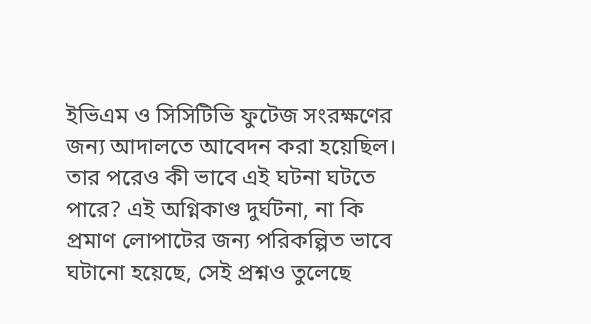ইভিএম ও সিসিটিভি ফুটেজ সংরক্ষণের জন্য আদালতে আবেদন করা হয়েছিল। তার পরেও কী ভাবে এই ঘটনা ঘটতে পারে? এই অগ্নিকাণ্ড দুর্ঘটনা, না কি প্রমাণ লোপাটের জন্য পরিকল্পিত ভাবে ঘটানো হয়েছে, সেই প্রশ্নও তুলেছে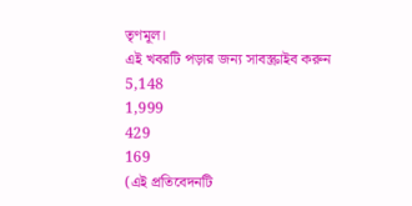তৃণমূল।
এই খবরটি পড়ার জন্য সাবস্ক্রাইব করুন
5,148
1,999
429
169
(এই প্রতিবেদনটি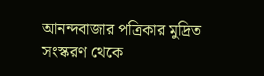আনন্দবাজার পত্রিকার মুদ্রিত সংস্করণ থেকে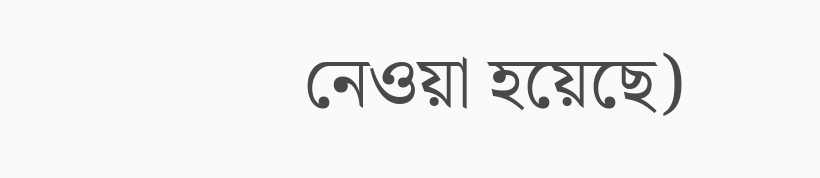নেওয়া হয়েছে)